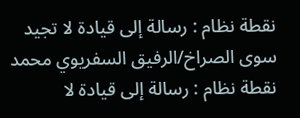نقطة نظام : رسالة إلى قيادة لا تجيد سوى الصراخ/الرفيق السفريوي محمد
نقطة نظام : رسالة إلى قيادة لا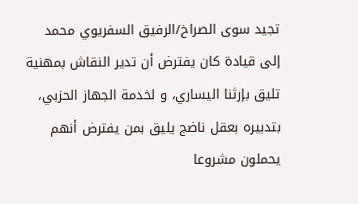تجيد سوى الصراخ/الرفيق السفريوي محمد
إلى قيادة كان يفترض أن تدير النقاش بمهنية تليق بإرثنا اليساري، و لخدمة الجهاز الحزبي، بتدبيره بعقل ناضج يليق بمن يفترض أنهم يحملون مشروعا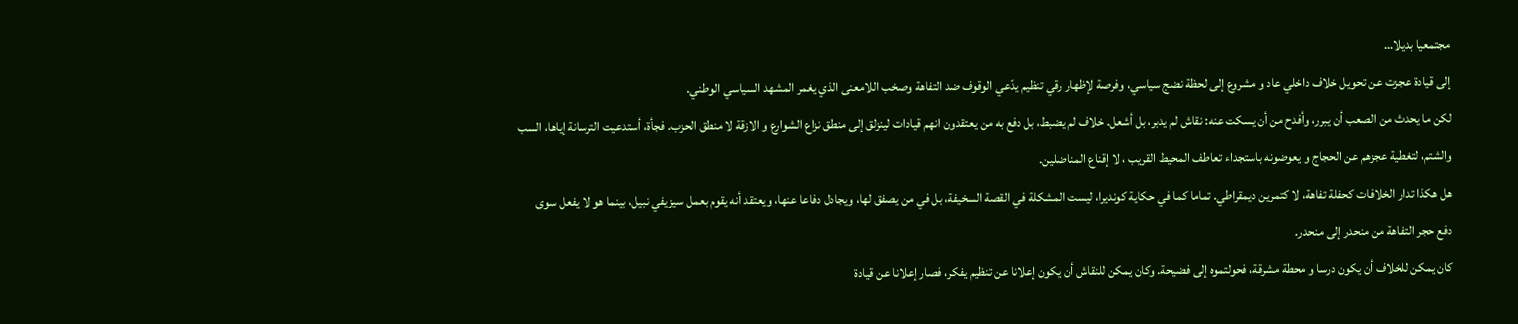مجتمعيا بديلا…
إلى قيادة عجزت عن تحويل خلاف داخلي عاد و مشروع إلى لحظة نضج سياسي، وفرصة لإظهار رقي تنظيم يدّعي الوقوف ضد التفاهة وصخب اللامعنى الذي يغمر المشهد السياسي الوطني.
لكن ما يحدث من الصعب أن يبرر، وأفدح من أن يسكت عنه: نقاش لم يدبر، بل أشعل. خلاف لم يضبط، بل دفع به من يعتقدون انهم قيادات لينزلق إلى منطق نزاع الشوارع و الازقة لا منطق الحزب. فجأة، أستدعيت الترسانة إياها، السب والشتم، لتغطية عجزهم عن الحجاج و يعوضونه باستجداء تعاطف المحيط القريب ، لا إقناع المناضلين.
هل هكذا تدار الخلافات كحفلة تفاهة، لا كتمرين ديمقراطي. تماما كما في حكاية كونديرا، ليست المشكلة في القصة السخيفة، بل في من يصفق لها، ويجادل دفاعا عنها، ويعتقد أنه يقوم بعمل سيزيفي نبيل، بينما هو لا يفعل سوى دفع حجر التفاهة من منحدر إلى منحدر.
كان يمكن للخلاف أن يكون درسا و محطة مشرقة، فحولتموه إلى فضيحة. وكان يمكن للنقاش أن يكون إعلانا عن تنظيم يفكر، فصار إعلانا عن قيادة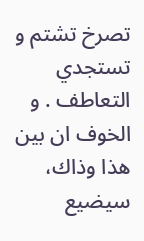تصرخ تشتم و تستجدي التعاطف . و الخوف ان بين هذا وذاك، سيضيع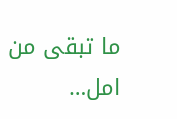ما تبقى من امل…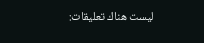ليست هناك تعليقات: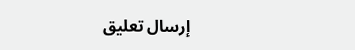إرسال تعليق